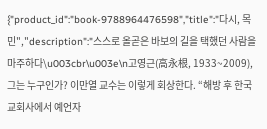{"product_id":"book-9788964476598","title":"다시, 목민","description":"스스로 올곧은 바보의 길을 택했던 사람을 마주하다\u003cbr\u003e\n고영근(高永根, 1933~2009), 그는 누구인가? 이만열 교수는 이렇게 회상한다. “해방 후 한국 교회사에서 예언자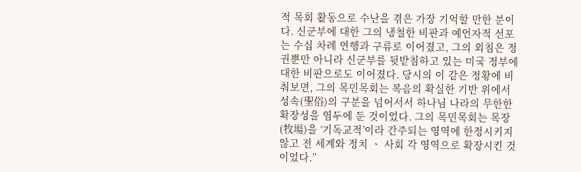적 목회 활동으로 수난을 겪은 가장 기억할 만한 분이다. 신군부에 대한 그의 냉철한 비판과 예언자적 선포는 수십 차례 연행과 구류로 이어졌고, 그의 외침은 정권뿐만 아니라 신군부를 뒷받침하고 있는 미국 정부에 대한 비판으로도 이어졌다. 당시의 이 같은 정황에 비춰보면, 그의 목민목회는 복음의 확실한 기반 위에서 성속(聖俗)의 구분을 넘어서서 하나님 나라의 무한한 확장성을 염두에 둔 것이었다. 그의 목민목회는 목장(牧場)을 ‘기독교적’이라 간주되는 영역에 한정시키지 않고 전 세계와 정치 ㆍ 사회 각 영역으로 확장시킨 것이었다.”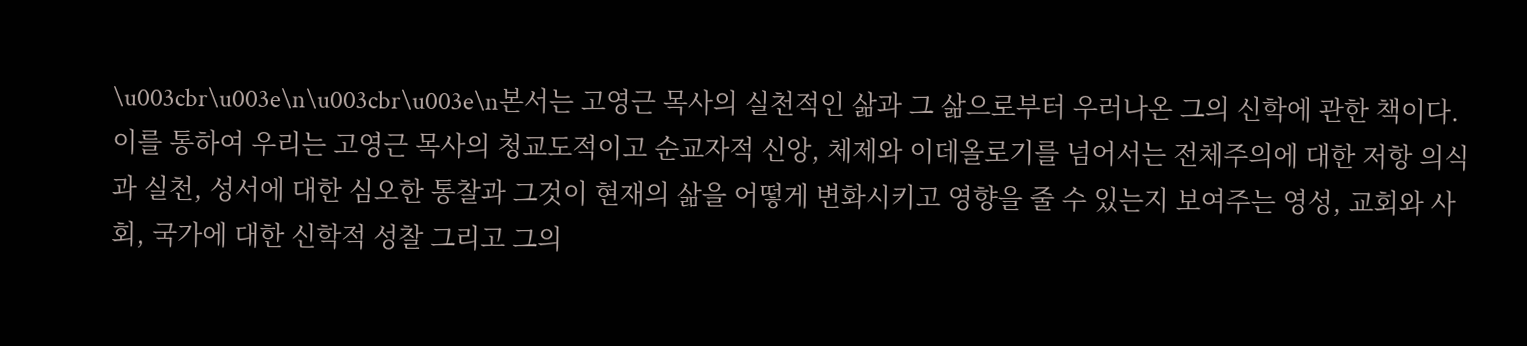\u003cbr\u003e\n\u003cbr\u003e\n본서는 고영근 목사의 실천적인 삶과 그 삶으로부터 우러나온 그의 신학에 관한 책이다. 이를 통하여 우리는 고영근 목사의 청교도적이고 순교자적 신앙, 체제와 이데올로기를 넘어서는 전체주의에 대한 저항 의식과 실천, 성서에 대한 심오한 통찰과 그것이 현재의 삶을 어떻게 변화시키고 영향을 줄 수 있는지 보여주는 영성, 교회와 사회, 국가에 대한 신학적 성찰 그리고 그의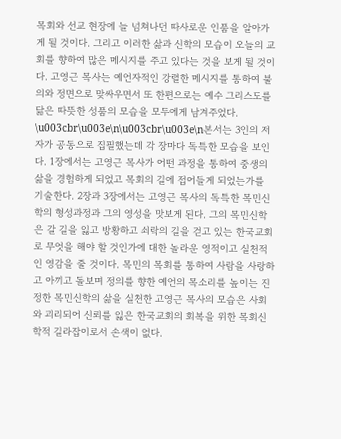목회와 선교 현장에 늘 넘쳐나던 따사로운 인품을 알아가게 될 것이다. 그리고 이러한 삶과 신학의 모습이 오늘의 교회를 향하여 많은 메시지를 주고 있다는 것을 보게 될 것이다. 고영근 목사는 예언자적인 강렬한 메시지를 통하여 불의와 정면으로 맞싸우면서 또 한편으로는 예수 그리스도를 닮은 따뜻한 성품의 모습을 모두에게 남겨주었다. \u003cbr\u003e\n\u003cbr\u003e\n본서는 3인의 저자가 공동으로 집필했는데 각 장마다 독특한 모습을 보인다. 1장에서는 고영근 목사가 어떤 과정을 통하여 중생의 삶을 경험하게 되었고 목회의 길에 접어들게 되었는가를 기술한다. 2장과 3장에서는 고영근 목사의 독특한 목민신학의 형성과정과 그의 영성을 맛보게 된다. 그의 목민신학은 갈 길을 잃고 방황하고 쇠락의 길을 걷고 있는 한국교회로 무엇을 해야 할 것인가에 대한 놀라운 영적이고 실천적인 영감을 줄 것이다. 목민의 목회를 통하여 사람을 사랑하고 아끼고 돌보며 정의를 향한 예언의 목소리를 높이는 진정한 목민신학의 삶을 실천한 고영근 목사의 모습은 사회와 괴리되어 신뢰를 잃은 한국교회의 회복을 위한 목회신학적 길라잡이로서 손색이 없다.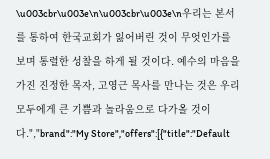\u003cbr\u003e\n\u003cbr\u003e\n우리는 본서를 통하여 한국교회가 잃어버린 것이 무엇인가를 보며 통렬한 성찰을 하게 될 것이다. 예수의 마음을 가진 진정한 목자, 고영근 목사를 만나는 것은 우리 모두에게 큰 기쁨과 놀라움으로 다가올 것이다.","brand":"My Store","offers":[{"title":"Default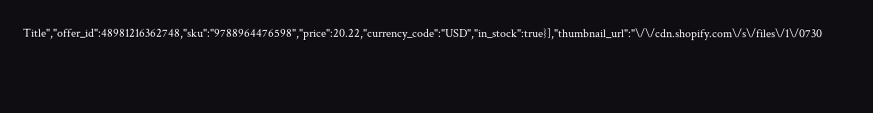Title","offer_id":48981216362748,"sku":"9788964476598","price":20.22,"currency_code":"USD","in_stock":true}],"thumbnail_url":"\/\/cdn.shopify.com\/s\/files\/1\/0730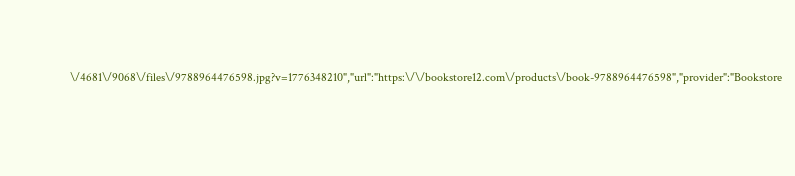\/4681\/9068\/files\/9788964476598.jpg?v=1776348210","url":"https:\/\/bookstore12.com\/products\/book-9788964476598","provider":"Bookstore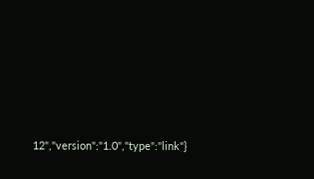12","version":"1.0","type":"link"}